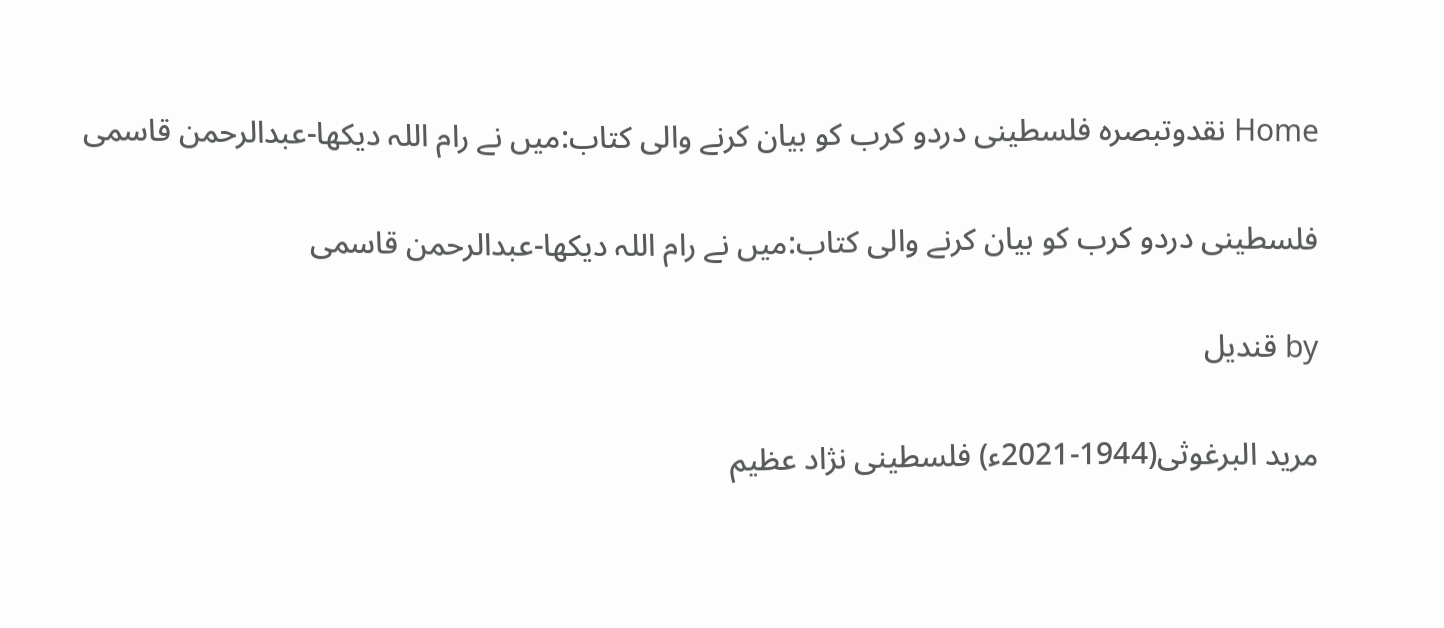Home نقدوتبصرہ فلسطینی دردو کرب کو بیان کرنے والی کتاب:میں نے رام اللہ دیکھا-عبدالرحمن قاسمی

فلسطینی دردو کرب کو بیان کرنے والی کتاب:میں نے رام اللہ دیکھا-عبدالرحمن قاسمی

by قندیل

مرید البرغوثی(1944-2021ء) فلسطینی نژاد عظیم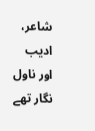شاعر، ادیب اور ناول نگار تھے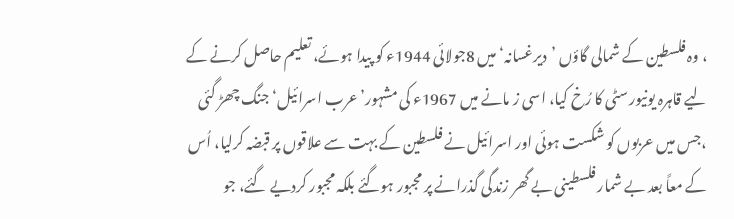، وہ فلسطین کے شمالی گاؤں ’دیرغسانہ‘ میں 8جولائی 1944ء کو پیدا ہوئے، تعلیم حاصل کرنے کے لیے قاہرہ یونیورسٹی کا رُخ کیا، اسی ز مانے میں 1967ء کی مشہور’ عرب اسرائیل‘ جنگ چھڑ گئی ،جس میں عربوں کو شکست ہوئی اور اسرائیل نے فلسطین کے بہت سے علاقوں پر قبضہ کرلیا، اُس کے معاً بعد بے شمار فلسطینی بے گھر زندگی گذرانے پر مجبور ہوگئے بلکہ مجبور کردیے گئے، جو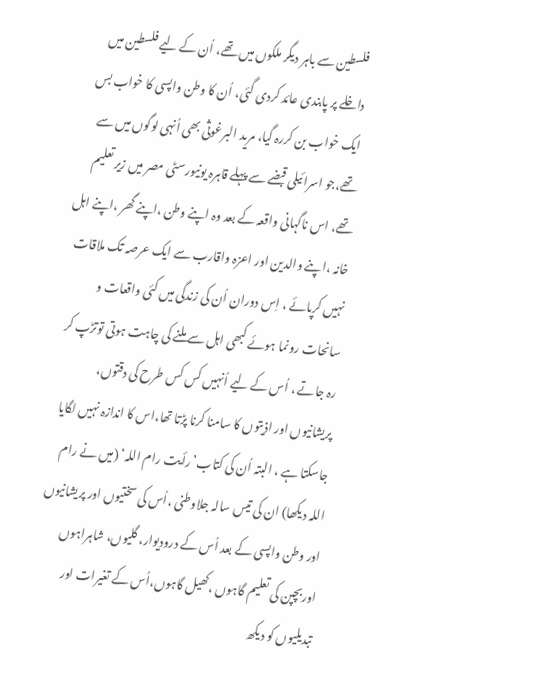فلسطین سے باہر دیگر ملکوں میں تھے، اُن کے لیے فلسطین میں داخلے پر پابندی عائد کردی گئی، اُن کا وطن واپسی کا خواب بس ایک خواب بن کررہ گیا، مرید البرغوثی بھی اُنہی لوگوں میں سے تھے،جو اسرائیلی قبضے سے پہلے قاہرہ یونیورسٹی مصر میں زیر تعلیم تھے، اس ناگہانی واقعہ کے بعد وہ اپنے وطن ،اپنے گھر ،اپنے اہل خانہ ،اپنے والدین اور اعزہ واقارب سے ایک عرصہ تک ملاقات نہیں کرپائے ، اِس دوران اُن کی زندگی میں کئی واقعات و سانحات رونما ہوئے کبھی اہل سے ملنے کی چاہت ہوتی توتڑپ کر رہ جاتے ، اُس کے لیے اُنہیں کس کس طرح کی دقتوں، پریشانیوں اور اذیتوں کا سامنا کرنا پڑتا تھا،اس کا اندازہ نہیں لگایا جاسکتا ہے ، البتہ اُن کی کتاب’رأیت رام اللہ‘ (میں نے رام اللہ دیکھا) ان کی تیس سالہ جلاوطنی ،اُس کی سختیوں اور پریشانیوں اور وطن واپسی کے بعد اُس کے درودیوار، گلیوں، شاہراہوں اوربچپن کی تعلیم گاہوں ،کھیل گاہوں،اُس کے تغیرات اور تبدیلیوں کو دیکھ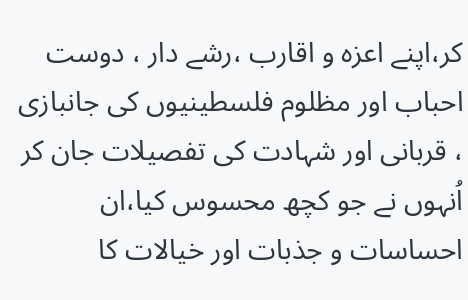کر،اپنے اعزہ و اقارب ،رشے دار ، دوست احباب اور مظلوم فلسطینیوں کی جانبازی ، قربانی اور شہادت کی تفصیلات جان کر اُنہوں نے جو کچھ محسوس کیا،ان احساسات و جذبات اور خیالات کا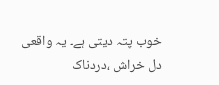خوب پتہ دیتی ہے۔ یہ واقعی دل خراش ،دردناک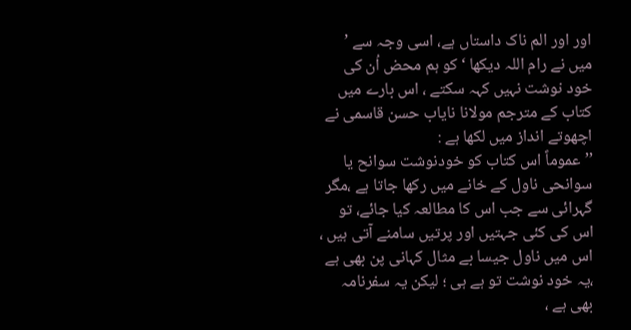اور اور الم ناک داستاں ہے، اسی وجہ سے ’ میں نے رام اللہ دیکھا ‘ کو ہم محض اُن کی خود نوشت نہیں کہہ سکتے ، اس بارے میں کتاب کے مترجم مولانا نایاب حسن قاسمی نے اچھوتے انداز میں لکھا ہے :
’’ عموماً اس کتاب کو خودنوشت سوانح یا سوانحی ناول کے خانے میں رکھا جاتا ہے ،مگر گہرائی سے جب اس کا مطالعہ کیا جائے، تو اس کی کئی جہتیں اور پرتیں سامنے آتی ہیں ، اس میں ناول جیسا بے مثال کہانی پن بھی ہے ،یہ خود نوشت تو ہے ہی ؛ لیکن یہ سفرنامہ بھی ہے ،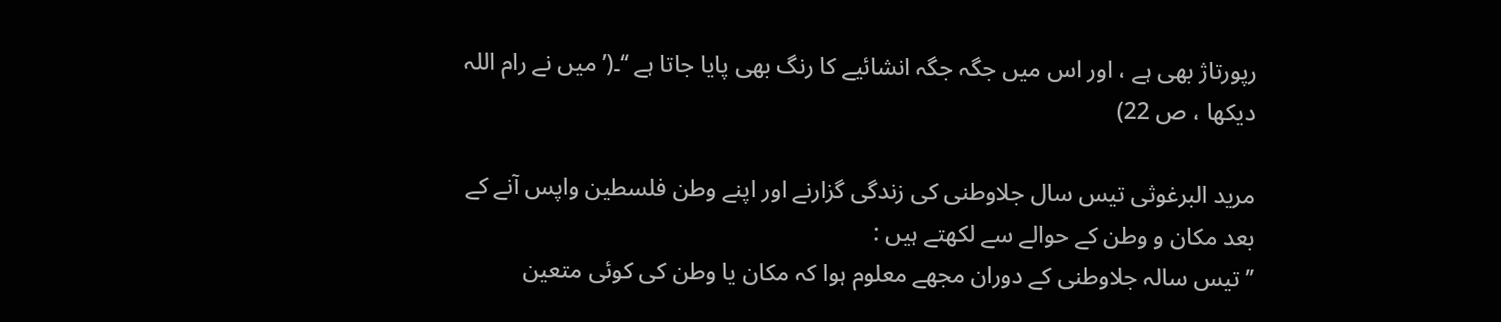رپورتاژ بھی ہے ، اور اس میں جگہ جگہ انشائیے کا رنگ بھی پایا جاتا ہے ‘‘۔(’ میں نے رام اللہ دیکھا ، ص 22)

مرید البرغوثی تیس سال جلاوطنی کی زندگی گزارنے اور اپنے وطن فلسطین واپس آنے کے بعد مکان و وطن کے حوالے سے لکھتے ہیں :
’’ تیس سالہ جلاوطنی کے دوران مجھے معلوم ہوا کہ مکان یا وطن کی کوئی متعین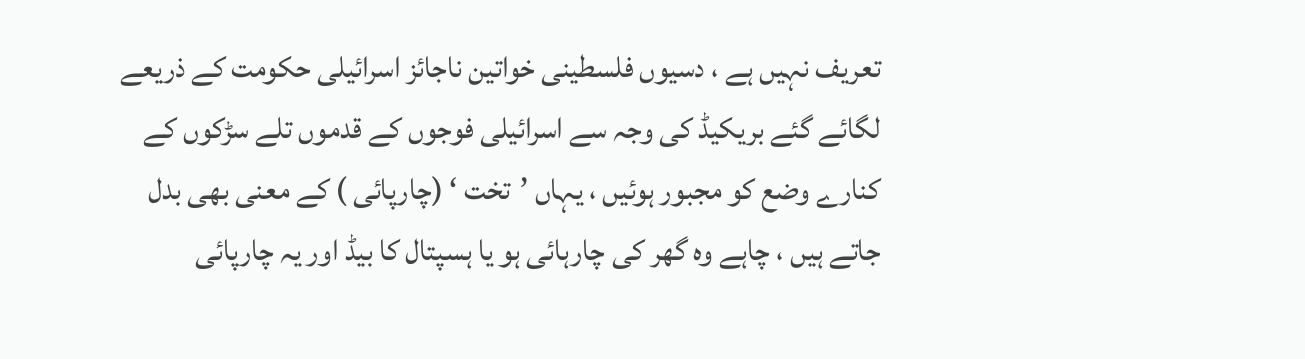تعریف نہیں ہے ، دسیوں فلسطینی خواتین ناجائز اسرائیلی حکومت کے ذریعے لگائے گئے بریکیڈ کی وجہ سے اسرائیلی فوجوں کے قدموں تلے سڑکوں کے کنارے وضع کو مجبور ہوئیں ، یہاں ’تخت ‘ (چارپائی ) کے معنی بھی بدل جاتے ہیں ، چاہے وہ گھر کی چارہائی ہو یا ہسپتال کا بیڈ اور یہ چارپائی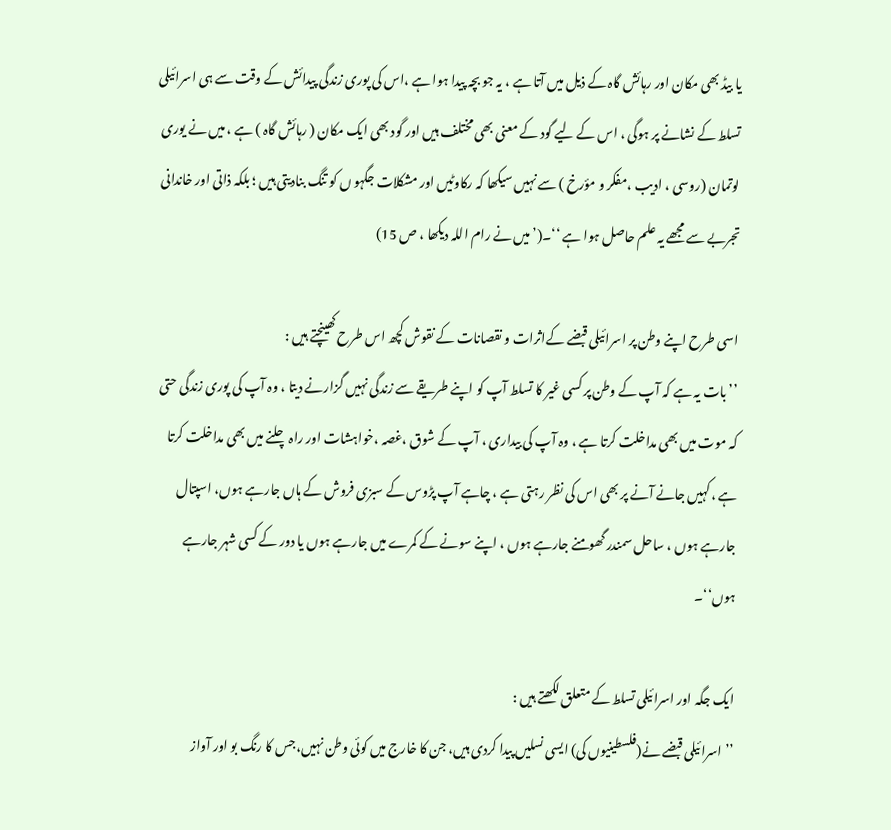یا بیڈ بھی مکان اور رہائش گاہ کے ذیل میں آتا ہے ، یہ جو بچہ پیدا ہوا ہے ،اس کی پوری زندگی پیدائش کے وقت سے ہی اسرائیلی تسلط کے نشانے پر ہوگی ، اس کے لیے گود کے معنی بھی مختلف ہیں اور گود بھی ایک مکان ( رہائش گاہ ) ہے ، میں نے یوری لوتمان (روسی ، ادیب ،مفکر و مؤرخ ) سے نہیں سیکھا کہ رکاوٹیں اور مشکلات جگہو ں کو تنگ بنادیتی ہیں ؛ بلکہ ذاتی اور خاندانی تجربے سے مجھے یہ علم حاصل ہوا ہے ‘‘۔(’ میں نے رام اللہ دیکھا ، ص 15)

اسی طرح اپنے وطن پر اسرائیلی قبضے کےاثرات و نقصانات کے نقوش کچھ اس طرح کھینچتے ہیں :
’’ بات یہ ہے کہ آپ کے وطن پر کسی غیر کا تسلط آپ کو اپنے طریقے سے زندگی نہیں گزارنے دیتا ، وہ آپ کی پوری زندگی حتی کہ موت میں بھی مداخلت کرتا ہے ، وہ آپ کی بیداری ، آپ کے شوق ،غصہ ،خواہشات اور راہ چلنے میں بھی مداخلت کرتا ہے ،کہیں جانے آنے پر بھی اس کی نظر رہتی ہے ، چاہے آپ پڑوس کے سبزی فروش کے ہاں جارہے ہوں، اسپتال جارہے ہوں ، ساحل سمندر گھومنے جارہے ہوں ، اپنے سونے کے کمرے میں جارہے ہوں یا دور کے کسی شہر جارہے ہوں‘‘۔

ایک جگہ اور اسرائیلی تسلط کے متعلق لکھتے ہیں :
’’اسرائیلی قبضے نے(فلسطینیوں کی) ایسی نسلیں پیدا کردی ہیں، جن کا خارج میں کوئی وطن نہیں،جس کا رنگ بو اور آواز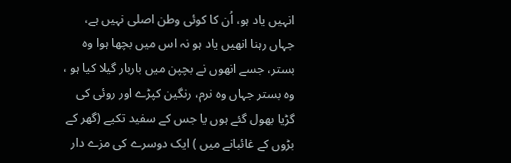انہیں یاد ہو، اُن کا کوئی وطن اصلی نہیں ہے، جہاں رہنا انھیں یاد ہو نہ اس میں بچھا ہوا وہ بستر، جسے انھوں نے بچپن میں باربار گیلا کیا ہو ، وہ بستر جہاں وہ نرم، رنگین کپڑے اور روئی کی گڑیا بھول گئے ہوں یا جس کے سفید تکیے (گھر کے بڑوں کے غائبانے میں ) ایک دوسرے کی مزے دار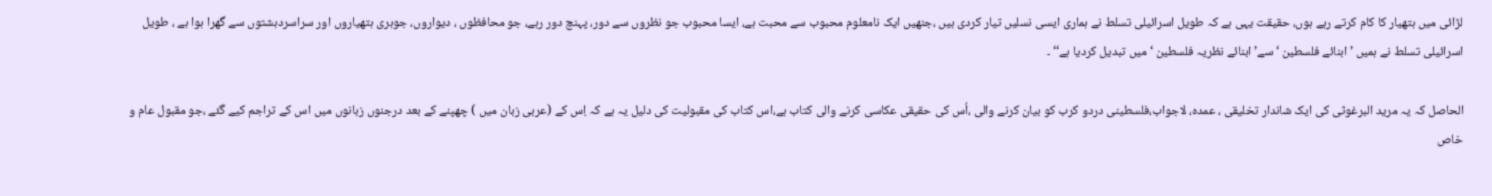لڑائی میں ہتھیار کا کام کرتے رہے ہوں، حقیقت یہی ہے کہ طویل اسرائیلی تسلط نے ہماری ایسی نسلیں تیار کردی ہیں ،جنھیں ایک نامعلوم محبوب سے محبت ہے، ایسا محبوب جو نظروں سے دور، پہنچ دور رہے، جو محافظوں ، دیواروں، جوہری ہتھیاروں اور سراسردہشتوں سے گھرا ہوا ہے ، طویل اسرائیلی تسلط نے ہمیں ’ ابنائے فلسطین ‘ سے’ ابنائے نظریہ فلسطین ‘ میں تبدیل کردیا ہے‘‘ ۔

الحاصل کہ یہ مرید البرغوثی کی ایک شاندار تخلیقی ، عمدہ، لاجواب،فلسطینی دردو کرب کو بیان کرنے والی ،اُس کی حقیقی عکاسی کرنے والی کتاب ہے،اس کتاب کی مقبولیت کی دلیل یہ ہے کہ اِس کے (عربی زبان میں ) چھپنے کے بعد درجنوں زبانوں میں اس کے تراجم کیے گئے ،جو مقبول عام و خاص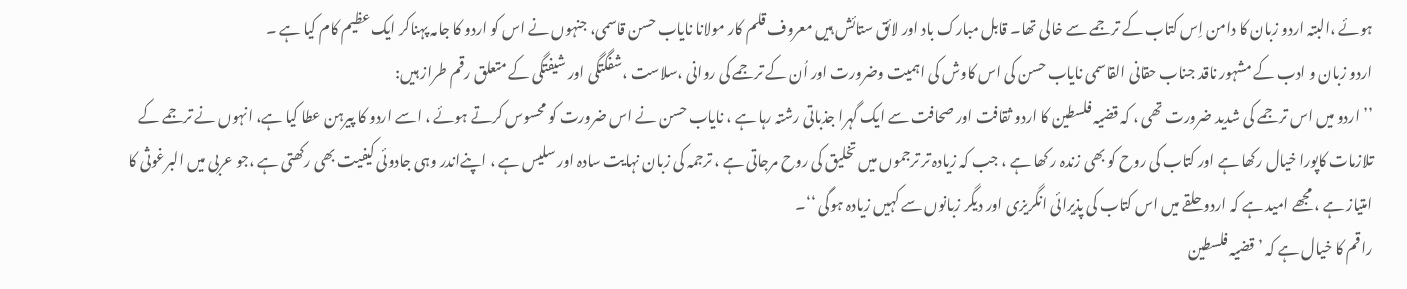ہوئے ،البتہ اردو زبان کا دامن اِس کتاب کے ترجمے سے خالی تھا۔ قابل مبارک باد اور لائق ستائش ہیں معروف قلم کار مولانا نایاب حسن قاسمی، جنہوں نے اس کو اردو کا جامہ پہناکر ایک عظیم کام کیا ہے ۔
اردو زبان و ادب کے مشہور ناقد جناب حقانی القاسمی نایاب حسن کی اس کاوش کی اہمیت وضرورت اور اُن کے ترجمے کی روانی ،سلاست ،شفگتگی اور شیفتگی کے متعلق رقم طراز ہیں:
’’ اردو میں اس ترجمے کی شدید ضرورت تھی ، کہ قضیہ فلسطین کا اردو ثقافت اور صحافت سے ایک گہرا جذباتی رشتہ رہا ہے ، نایاب حسن نے اس ضرورت کو محسوس کرتے ہوئے ، اسے اردو کا پیرہن عطا کیا ہے، انہوں نے ترجمے کے تلازمات کاپورا خیال رکھا ہے اور کتاب کی روح کو بھی زندہ ر کھا ہے ، جب کہ زیادہ تر ترجموں میں تخلیق کی روح مرجاتی ہے ، ترجمہ کی زبان نہایت سادہ اور سلیس ہے ، اپنےاندر وہی جادوئی کیفیت بھی رکھتی ہے ،جو عربی میں البرغوثی کا امتیاز ہے ، مجھے امید ہے کہ اردو حلقے میں اس کتاب کی پذیرائی انگریزی اور دیگر زبانوں سے کہیں زیادہ ہوگی ‘‘۔
راقم کا خیال ہے کہ ’قضیہ فلسطین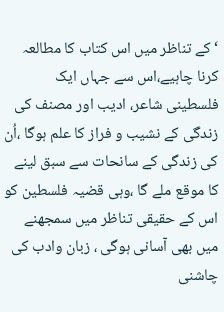‘ کے تناظر میں اس کتاب کا مطالعہ کرنا چاہیے،اس سے جہاں ایک فلسطینی شاعر، ادیب اور مصنف کی زندگی کے نشیب و فراز کا علم ہوگا ،اُن کی زندگی کے سانحات سے سبق لینے کا موقع ملے گا ،وہی قضیہ فلسطین کو اس کے حقیقی تناظر میں سمجھنے میں بھی آسانی ہوگی ، زبان وادب کی چاشنی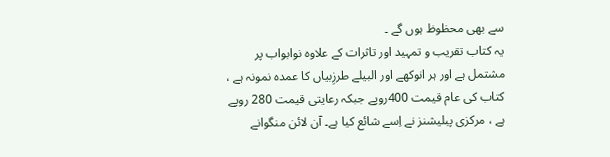سے بھی محظوظ ہوں گے ۔
یہ کتاب تقریب و تمہید اور تاثرات کے علاوہ نوابواب پر مشتمل ہے اور ہر انوکھے اور البیلے طرزِبیاں کا عمدہ نمونہ ہے ، کتاب کی عام قیمت 400روپے جبکہ رعایتی قیمت 280 روپے ہے ، مرکزی پبلیشنز نے اِسے شائع کیا ہے۔ آن لائن منگوانے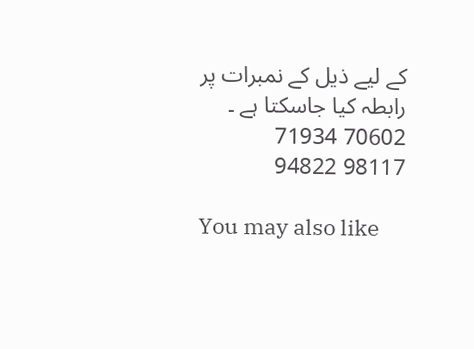کے لیے ذیل کے نمبرات پر رابطہ کیا جاسکتا ہے ۔
70602 71934
98117 94822

You may also like